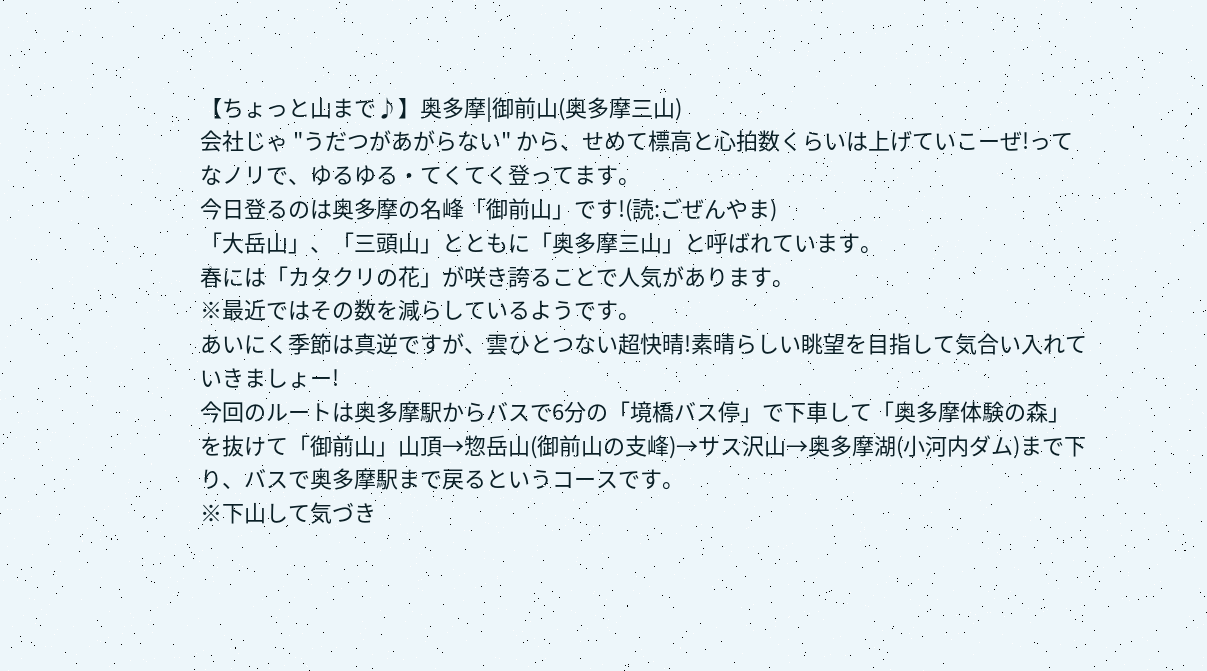【ちょっと山まで♪】奥多摩|御前山(奥多摩三山)
会社じゃ "うだつがあがらない" から、せめて標高と心拍数くらいは上げていこーぜ!ってなノリで、ゆるゆる・てくてく登ってます。
今日登るのは奥多摩の名峰「御前山」です!(読:ごぜんやま)
「大岳山」、「三頭山」とともに「奥多摩三山」と呼ばれています。
春には「カタクリの花」が咲き誇ることで人気があります。
※最近ではその数を減らしているようです。
あいにく季節は真逆ですが、雲ひとつない超快晴!素晴らしい眺望を目指して気合い入れていきましょー!
今回のルートは奥多摩駅からバスで6分の「境橋バス停」で下車して「奥多摩体験の森」を抜けて「御前山」山頂→惣岳山(御前山の支峰)→サス沢山→奥多摩湖(小河内ダム)まで下り、バスで奥多摩駅まで戻るというコースです。
※下山して気づき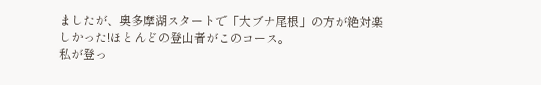ましたが、奥多摩湖スタートで「大ブナ尾根」の方が絶対楽しかった!ほとんどの登山者がこのコース。
私が登っ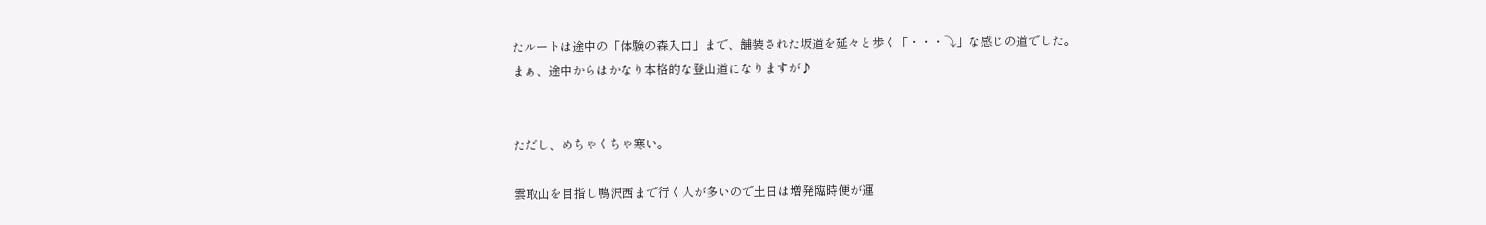たルートは途中の「体験の森入口」まで、舗装された坂道を延々と歩く「・・・⤵」な感じの道でした。
まぁ、途中からはかなり本格的な登山道になりますが♪


ただし、めちゃくちゃ寒い。

雲取山を目指し鴨沢西まで行く人が多いので土日は増発臨時便が運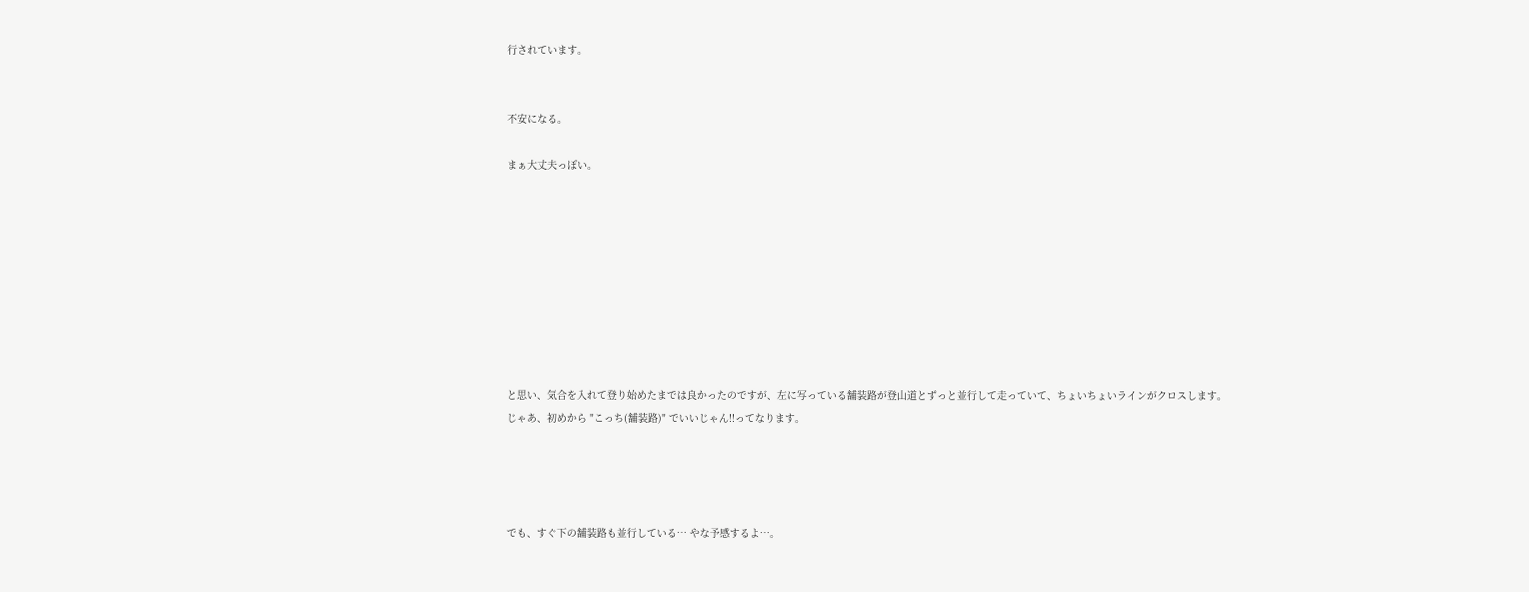行されています。


不安になる。

まぁ大丈夫っぽい。









と思い、気合を入れて登り始めたまでは良かったのですが、左に写っている舗装路が登山道とずっと並行して走っていて、ちょいちょいラインがクロスします。
じゃあ、初めから "こっち(舗装路)" でいいじゃん!!ってなります。




でも、すぐ下の舗装路も並行している… やな予感するよ…。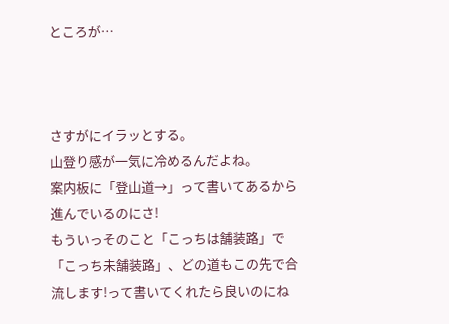ところが…



さすがにイラッとする。
山登り感が一気に冷めるんだよね。
案内板に「登山道→」って書いてあるから進んでいるのにさ!
もういっそのこと「こっちは舗装路」で「こっち未舗装路」、どの道もこの先で合流します!って書いてくれたら良いのにね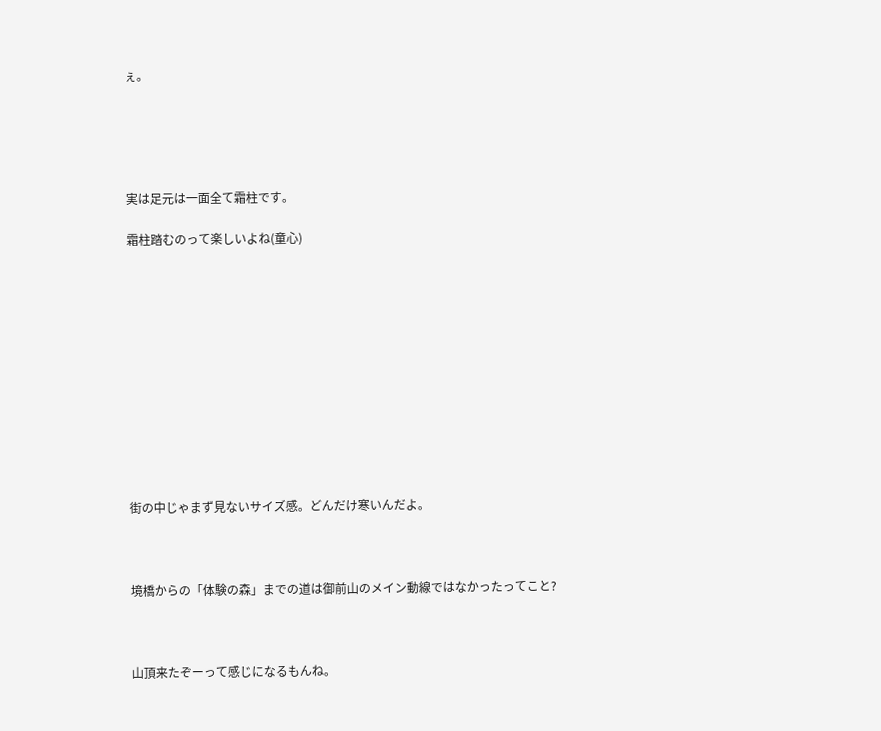ぇ。





実は足元は一面全て霜柱です。

霜柱踏むのって楽しいよね(童心)












街の中じゃまず見ないサイズ感。どんだけ寒いんだよ。



境橋からの「体験の森」までの道は御前山のメイン動線ではなかったってこと?



山頂来たぞーって感じになるもんね。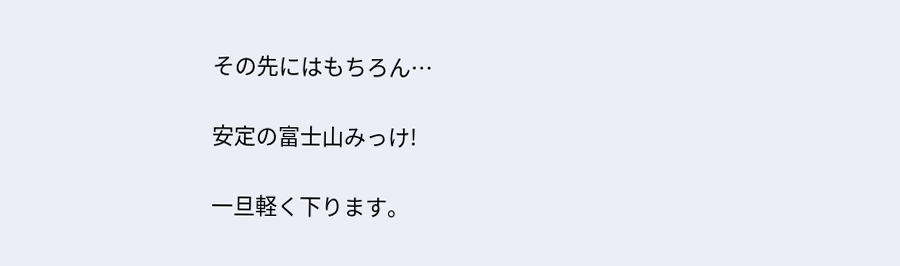その先にはもちろん…

安定の富士山みっけ!

一旦軽く下ります。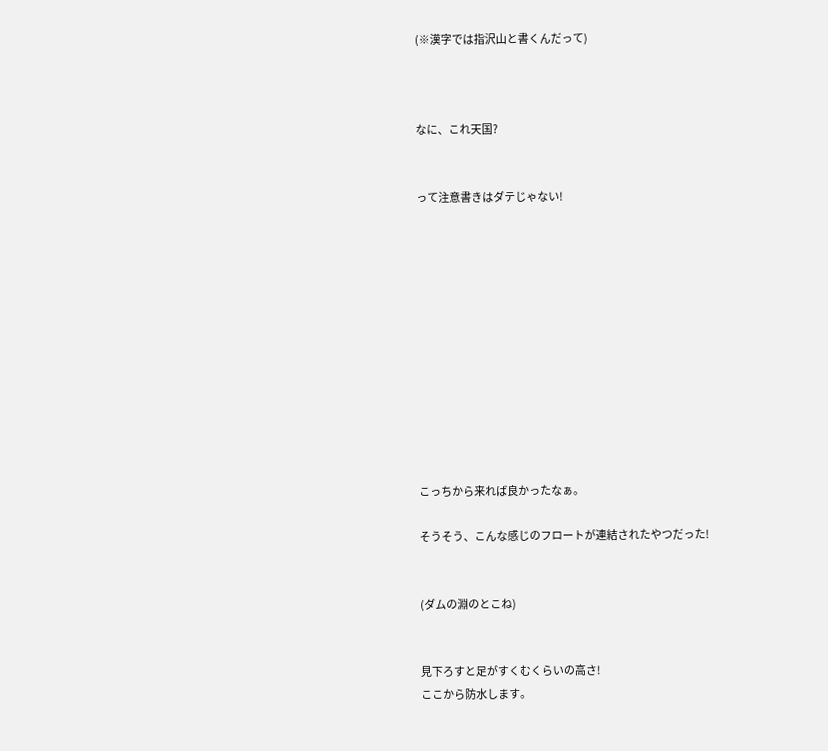(※漢字では指沢山と書くんだって)



なに、これ天国?


って注意書きはダテじゃない!












こっちから来れば良かったなぁ。

そうそう、こんな感じのフロートが連結されたやつだった!


(ダムの淵のとこね)


見下ろすと足がすくむくらいの高さ!
ここから防水します。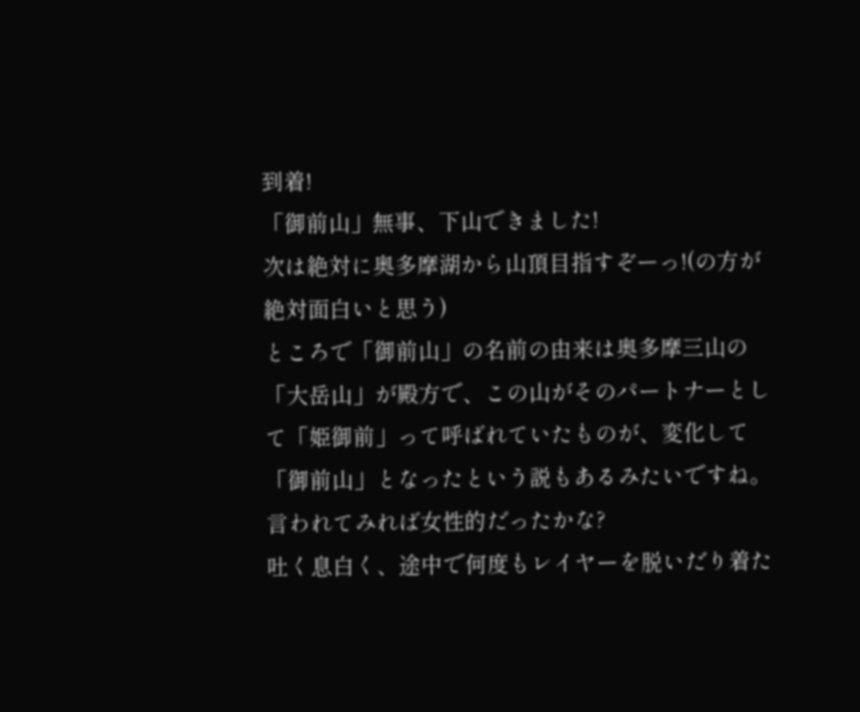到着!
「御前山」無事、下山できました!
次は絶対に奥多摩湖から山頂目指すぞーっ!(の方が絶対面白いと思う)
ところで「御前山」の名前の由来は奥多摩三山の「大岳山」が殿方で、この山がそのパートナーとして「姫御前」って呼ばれていたものが、変化して「御前山」となったという説もあるみたいですね。言われてみれば女性的だったかな?
吐く息白く、途中で何度もレイヤーを脱いだり着た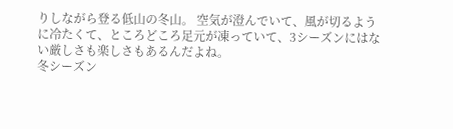りしながら登る低山の冬山。 空気が澄んでいて、風が切るように冷たくて、ところどころ足元が凍っていて、3シーズンにはない厳しさも楽しさもあるんだよね。
冬シーズン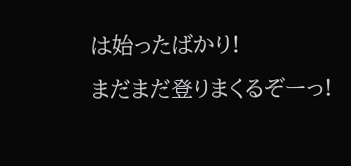は始ったばかり!
まだまだ登りまくるぞーっ!